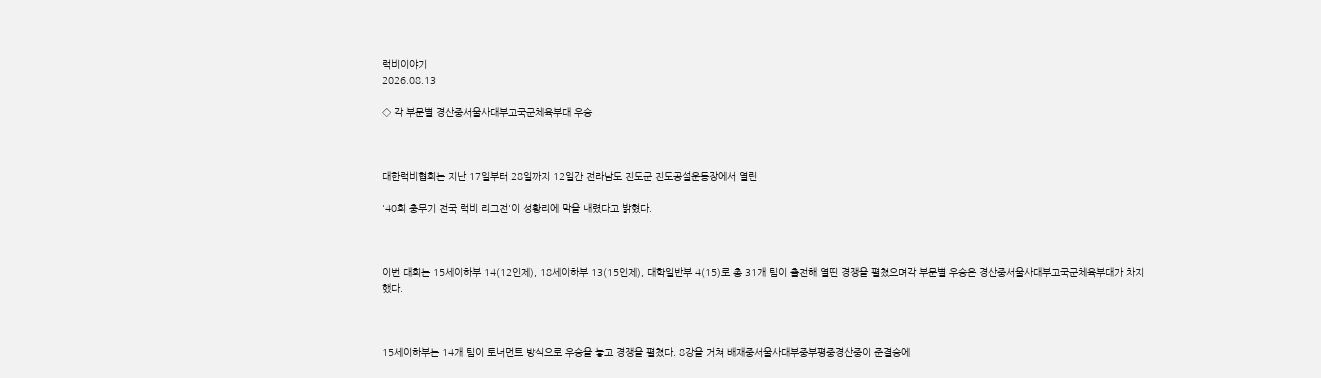럭비이야기
2026.08.13

◇ 각 부문별 경산중서울사대부고국군체육부대 우승



대한럭비협회는 지난 17일부터 28일까지 12일간 전라남도 진도군 진도공설운동장에서 열린

'40회 충무기 전국 럭비 리그전'이 성황리에 막을 내렸다고 밝혔다.



이번 대회는 15세이하부 14(12인제), 18세이하부 13(15인제), 대학일반부 4(15)로 총 31개 팀이 출전해 열띤 경쟁을 펼쳤으며각 부문별 우승은 경산중서울사대부고국군체육부대가 차지했다.



15세이하부는 14개 팀이 토너먼트 방식으로 우승을 놓고 경쟁을 펼쳤다. 8강을 거쳐 배재중서울사대부중부평중경산중이 준결승에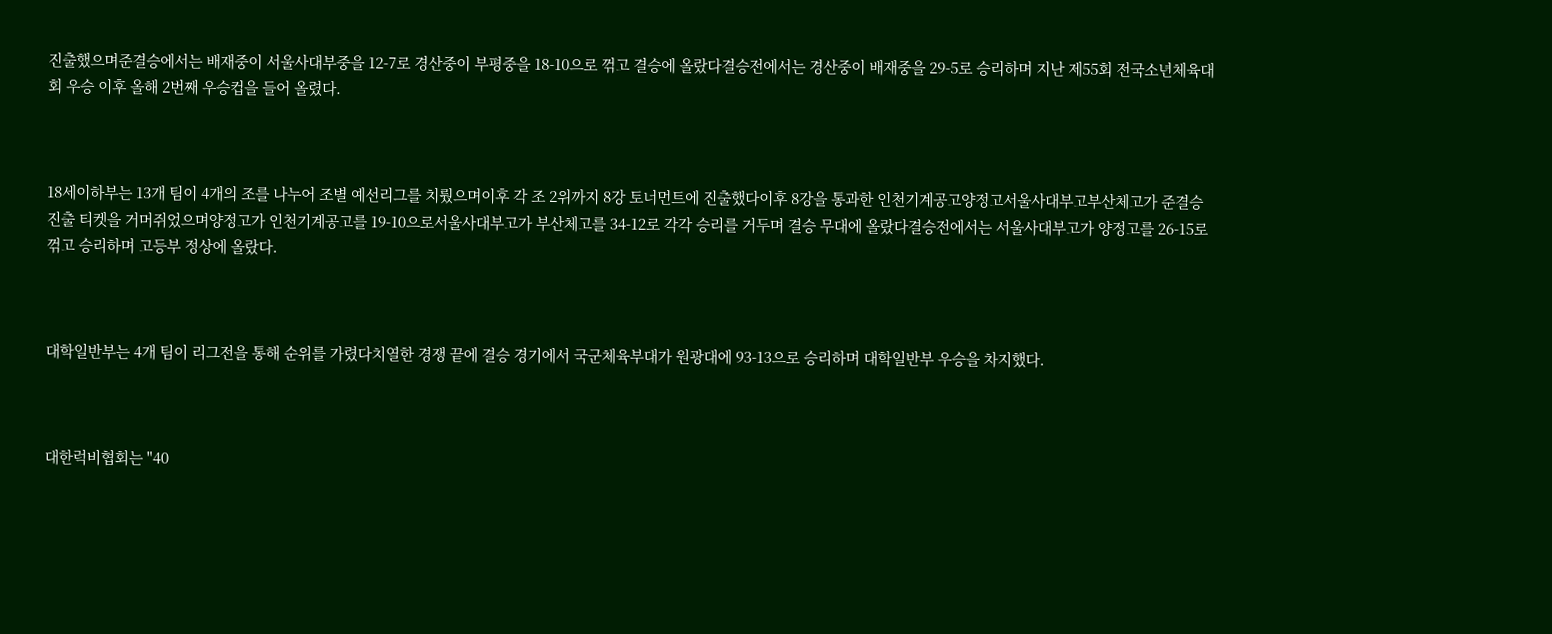진출했으며준결승에서는 배재중이 서울사대부중을 12-7로 경산중이 부평중을 18-10으로 꺾고 결승에 올랐다결승전에서는 경산중이 배재중을 29-5로 승리하며 지난 제55회 전국소년체육대회 우승 이후 올해 2번째 우승컵을 들어 올렸다.



18세이하부는 13개 팀이 4개의 조를 나누어 조별 예선리그를 치뤘으며이후 각 조 2위까지 8강 토너먼트에 진출했다이후 8강을 통과한 인천기계공고양정고서울사대부고부산체고가 준결승 진출 티켓을 거머쥐었으며양정고가 인천기계공고를 19-10으로서울사대부고가 부산체고를 34-12로 각각 승리를 거두며 결승 무대에 올랐다결승전에서는 서울사대부고가 양정고를 26-15로 꺾고 승리하며 고등부 정상에 올랐다.



대학일반부는 4개 팀이 리그전을 통해 순위를 가렸다치열한 경쟁 끝에 결승 경기에서 국군체육부대가 원광대에 93-13으로 승리하며 대학일반부 우승을 차지했다.



대한럭비협회는 "40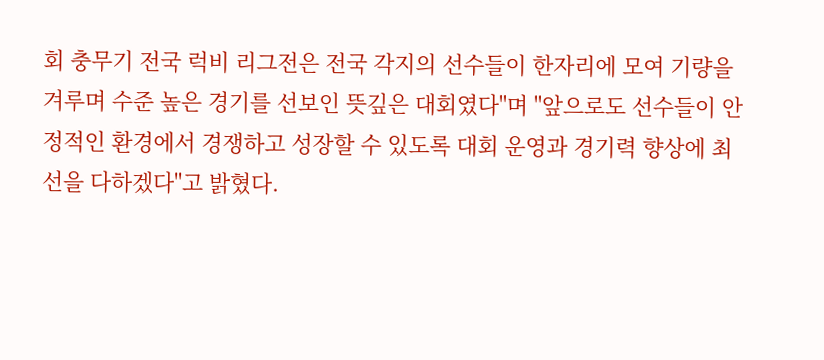회 충무기 전국 럭비 리그전은 전국 각지의 선수들이 한자리에 모여 기량을 겨루며 수준 높은 경기를 선보인 뜻깊은 대회였다"며 "앞으로도 선수들이 안정적인 환경에서 경쟁하고 성장할 수 있도록 대회 운영과 경기력 향상에 최선을 다하겠다"고 밝혔다.